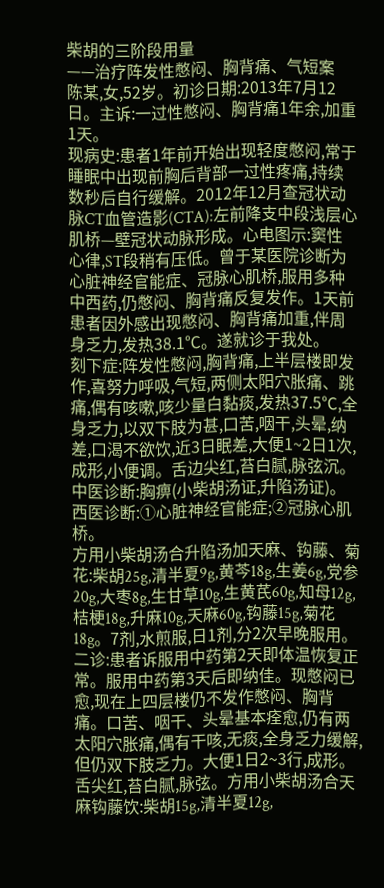柴胡的三阶段用量
——治疗阵发性憋闷、胸背痛、气短案
陈某,女,52岁。初诊日期:2013年7月12日。主诉:一过性憋闷、胸背痛1年余,加重1天。
现病史:患者1年前开始出现轻度憋闷,常于睡眠中出现前胸后背部一过性疼痛,持续数秒后自行缓解。2012年12月查冠状动脉CT血管造影(CTA):左前降支中段浅层心肌桥—壁冠状动脉形成。心电图示:窦性心律,ST段稍有压低。曾于某医院诊断为心脏神经官能症、冠脉心肌桥,服用多种中西药,仍憋闷、胸背痛反复发作。1天前患者因外感出现憋闷、胸背痛加重,伴周身乏力,发热38.1℃。遂就诊于我处。
刻下症:阵发性憋闷,胸背痛,上半层楼即发作,喜努力呼吸,气短,两侧太阳穴胀痛、跳痛,偶有咳嗽,咳少量白黏痰,发热37.5℃,全身乏力,以双下肢为甚,口苦,咽干,头晕,纳差,口渴不欲饮,近3日眠差,大便1~2日1次,成形,小便调。舌边尖红,苔白腻,脉弦沉。
中医诊断:胸痹(小柴胡汤证,升陷汤证)。
西医诊断:①心脏神经官能症;②冠脉心肌桥。
方用小柴胡汤合升陷汤加天麻、钩藤、菊花:柴胡25g,清半夏9g,黄芩18g,生姜6g,党参20g,大枣8g,生甘草10g,生黄芪60g,知母12g,桔梗18g,升麻10g,天麻60g,钩藤15g,菊花18g。7剂,水煎服,日1剂,分2次早晚服用。
二诊:患者诉服用中药第2天即体温恢复正常。服用中药第3天后即纳佳。现憋闷已愈,现在上四层楼仍不发作憋闷、胸背痛。口苦、咽干、头晕基本痊愈,仍有两太阳穴胀痛,偶有干咳,无痰,全身乏力缓解,但仍双下肢乏力。大便1日2~3行,成形。舌尖红,苔白腻,脉弦。方用小柴胡汤合天麻钩藤饮:柴胡15g,清半夏12g,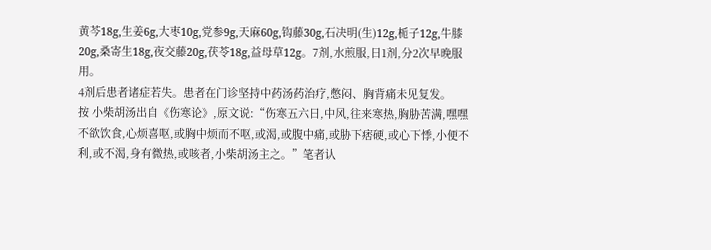黄芩18g,生姜6g,大枣10g,党参9g,天麻60g,钩藤30g,石决明(生)12g,栀子12g,牛膝20g,桑寄生18g,夜交藤20g,茯苓18g,益母草12g。7剂,水煎服,日1剂,分2次早晚服用。
4剂后患者诸症若失。患者在门诊坚持中药汤药治疗,憋闷、胸背痛未见复发。
按 小柴胡汤出自《伤寒论》,原文说:“伤寒五六日,中风,往来寒热,胸胁苦满,嘿嘿不欲饮食,心烦喜呕,或胸中烦而不呕,或渴,或腹中痛,或胁下痞硬,或心下悸,小便不利,或不渴,身有微热,或咳者,小柴胡汤主之。”笔者认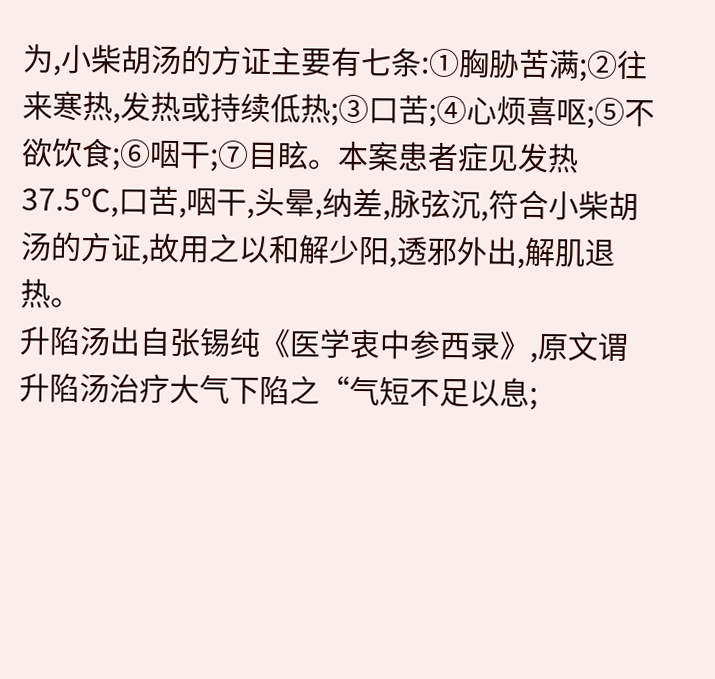为,小柴胡汤的方证主要有七条:①胸胁苦满;②往来寒热,发热或持续低热;③口苦;④心烦喜呕;⑤不欲饮食;⑥咽干;⑦目眩。本案患者症见发热37.5℃,口苦,咽干,头晕,纳差,脉弦沉,符合小柴胡汤的方证,故用之以和解少阳,透邪外出,解肌退热。
升陷汤出自张锡纯《医学衷中参西录》,原文谓升陷汤治疗大气下陷之“气短不足以息;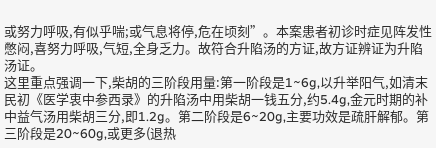或努力呼吸,有似乎喘;或气息将停,危在顷刻”。本案患者初诊时症见阵发性憋闷,喜努力呼吸,气短,全身乏力。故符合升陷汤的方证,故方证辨证为升陷汤证。
这里重点强调一下,柴胡的三阶段用量:第一阶段是1~6g,以升举阳气,如清末民初《医学衷中参西录》的升陷汤中用柴胡一钱五分,约5.4g,金元时期的补中益气汤用柴胡三分,即1.2g。第二阶段是6~20g,主要功效是疏肝解郁。第三阶段是20~60g,或更多(退热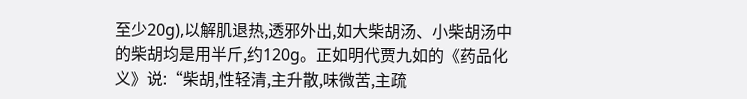至少20g),以解肌退热,透邪外出,如大柴胡汤、小柴胡汤中的柴胡均是用半斤,约120g。正如明代贾九如的《药品化义》说:“柴胡,性轻清,主升散,味微苦,主疏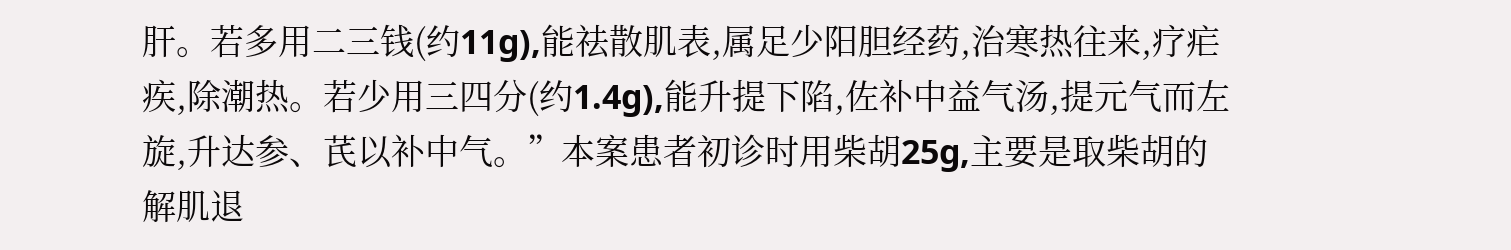肝。若多用二三钱(约11g),能祛散肌表,属足少阳胆经药,治寒热往来,疗疟疾,除潮热。若少用三四分(约1.4g),能升提下陷,佐补中益气汤,提元气而左旋,升达参、芪以补中气。”本案患者初诊时用柴胡25g,主要是取柴胡的解肌退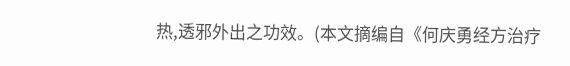热,透邪外出之功效。(本文摘编自《何庆勇经方治疗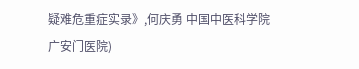疑难危重症实录》,何庆勇 中国中医科学院广安门医院)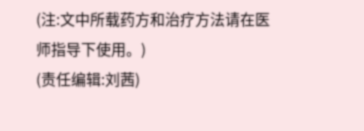(注:文中所载药方和治疗方法请在医师指导下使用。)
(责任编辑:刘茜)